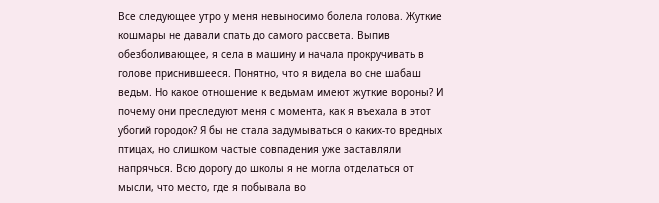Все следующее утро у меня невыносимо болела голова. Жуткие кошмары не давали спать до самого рассвета. Выпив обезболивающее, я села в машину и начала прокручивать в голове приснившееся. Понятно, что я видела во сне шабаш ведьм. Но какое отношение к ведьмам имеют жуткие вороны? И почему они преследуют меня с момента, как я въехала в этот убогий городок? Я бы не стала задумываться о каких-то вредных птицах, но слишком частые совпадения уже заставляли напрячься. Всю дорогу до школы я не могла отделаться от мысли, что место, где я побывала во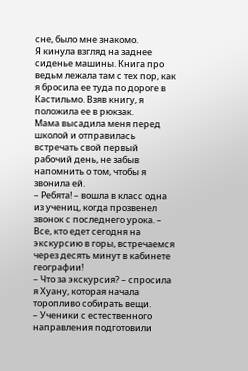сне, было мне знакомо.
Я кинула взгляд на заднее сиденье машины. Книга про ведьм лежала там с тех пор, как я бросила ее туда по дороге в Кастильмо. Взяв книгу, я положила ее в рюкзак.
Мама высадила меня перед школой и отправилась встречать свой первый рабочий день, не забыв напомнить о том, чтобы я звонила ей.
– Ребята! – вошла в класс одна из учениц, когда прозвенел звонок с последнего урока. – Все, кто едет сегодня на экскурсию в горы, встречаемся через десять минут в кабинете географии!
– Что за экскурсия? – спросила я Хуану, которая начала торопливо собирать вещи.
– Ученики с естественного направления подготовили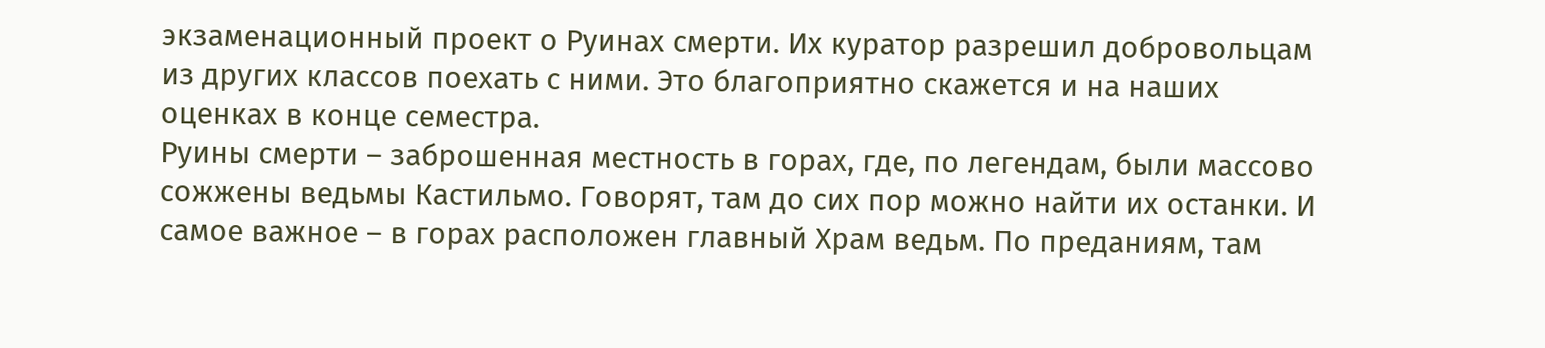экзаменационный проект о Руинах смерти. Их куратор разрешил добровольцам из других классов поехать с ними. Это благоприятно скажется и на наших оценках в конце семестра.
Руины смерти – заброшенная местность в горах, где, по легендам, были массово сожжены ведьмы Кастильмо. Говорят, там до сих пор можно найти их останки. И самое важное – в горах расположен главный Храм ведьм. По преданиям, там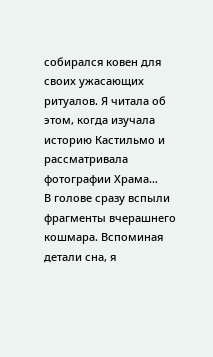собирался ковен для своих ужасающих ритуалов. Я читала об этом, когда изучала историю Кастильмо и рассматривала фотографии Храма…
В голове сразу вспыли фрагменты вчерашнего кошмара. Вспоминая детали сна, я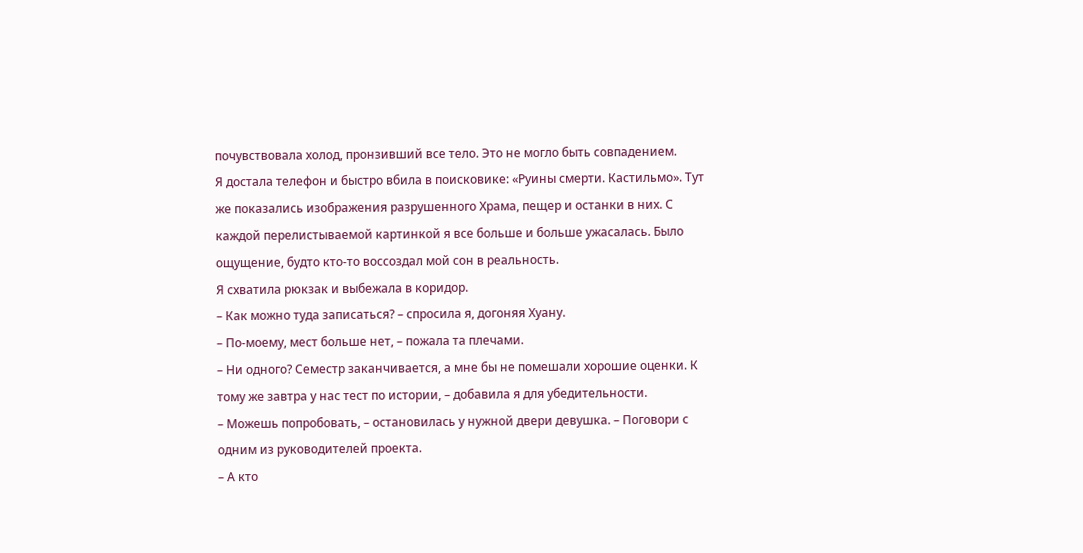почувствовала холод, пронзивший все тело. Это не могло быть совпадением.
Я достала телефон и быстро вбила в поисковике: «Руины смерти. Кастильмо». Тут же показались изображения разрушенного Храма, пещер и останки в них. С каждой перелистываемой картинкой я все больше и больше ужасалась. Было ощущение, будто кто-то воссоздал мой сон в реальность.
Я схватила рюкзак и выбежала в коридор.
– Как можно туда записаться? – спросила я, догоняя Хуану.
– По-моему, мест больше нет, – пожала та плечами.
– Ни одного? Семестр заканчивается, а мне бы не помешали хорошие оценки. К тому же завтра у нас тест по истории, – добавила я для убедительности.
– Можешь попробовать, – остановилась у нужной двери девушка. – Поговори с одним из руководителей проекта.
– А кто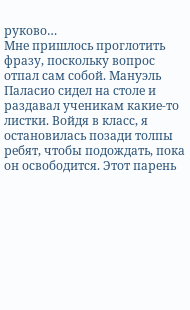руково…
Мне пришлось проглотить фразу, поскольку вопрос отпал сам собой. Мануэль Паласио сидел на столе и раздавал ученикам какие-то листки. Войдя в класс, я остановилась позади толпы ребят, чтобы подождать, пока он освободится. Этот парень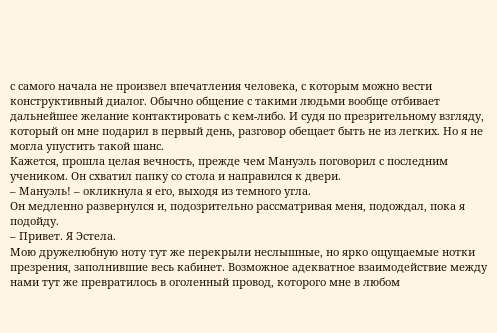с самого начала не произвел впечатления человека, с которым можно вести конструктивный диалог. Обычно общение с такими людьми вообще отбивает дальнейшее желание контактировать с кем-либо. И судя по презрительному взгляду, который он мне подарил в первый день, разговор обещает быть не из легких. Но я не могла упустить такой шанс.
Кажется, прошла целая вечность, прежде чем Мануэль поговорил с последним учеником. Он схватил папку со стола и направился к двери.
– Мануэль! – окликнула я его, выходя из темного угла.
Он медленно развернулся и, подозрительно рассматривая меня, подождал, пока я подойду.
– Привет. Я Эстела.
Мою дружелюбную ноту тут же перекрыли неслышные, но ярко ощущаемые нотки презрения, заполнившие весь кабинет. Возможное адекватное взаимодействие между нами тут же превратилось в оголенный провод, которого мне в любом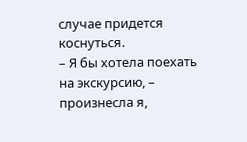случае придется коснуться.
– Я бы хотела поехать на экскурсию, – произнесла я,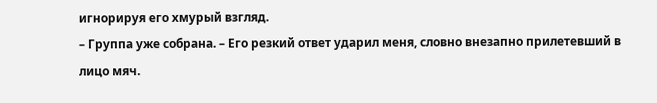игнорируя его хмурый взгляд.
– Группа уже собрана. – Его резкий ответ ударил меня, словно внезапно прилетевший в лицо мяч.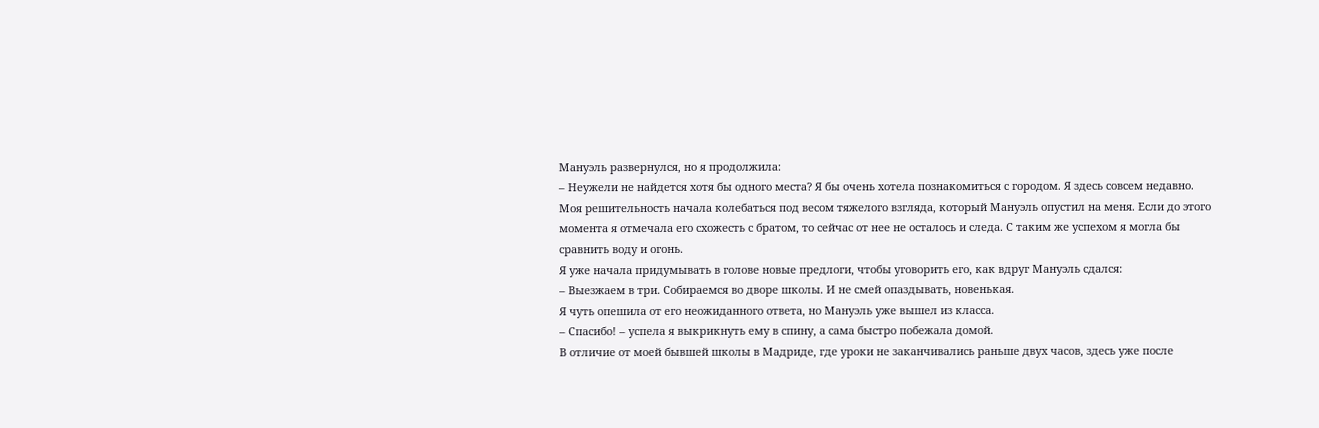Мануэль развернулся, но я продолжила:
– Неужели не найдется хотя бы одного места? Я бы очень хотела познакомиться с городом. Я здесь совсем недавно.
Моя решительность начала колебаться под весом тяжелого взгляда, который Мануэль опустил на меня. Если до этого момента я отмечала его схожесть с братом, то сейчас от нее не осталось и следа. С таким же успехом я могла бы сравнить воду и огонь.
Я уже начала придумывать в голове новые предлоги, чтобы уговорить его, как вдруг Мануэль сдался:
– Выезжаем в три. Собираемся во дворе школы. И не смей опаздывать, новенькая.
Я чуть опешила от его неожиданного ответа, но Мануэль уже вышел из класса.
– Спасибо! – успела я выкрикнуть ему в спину, а сама быстро побежала домой.
В отличие от моей бывшей школы в Мадриде, где уроки не заканчивались раньше двух часов, здесь уже после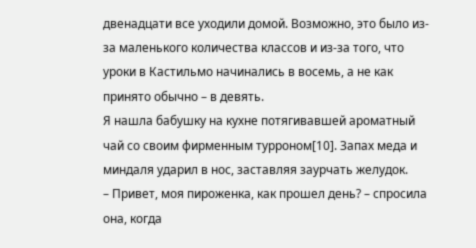двенадцати все уходили домой. Возможно, это было из-за маленького количества классов и из-за того, что уроки в Кастильмо начинались в восемь, а не как принято обычно – в девять.
Я нашла бабушку на кухне потягивавшей ароматный чай со своим фирменным турроном[10]. Запах меда и миндаля ударил в нос, заставляя заурчать желудок.
– Привет, моя пироженка, как прошел день? – спросила она, когда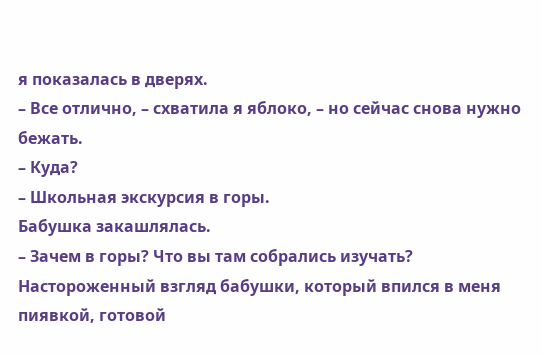я показалась в дверях.
– Все отлично, – схватила я яблоко, – но сейчас снова нужно бежать.
– Куда?
– Школьная экскурсия в горы.
Бабушка закашлялась.
– Зачем в горы? Что вы там собрались изучать?
Настороженный взгляд бабушки, который впился в меня пиявкой, готовой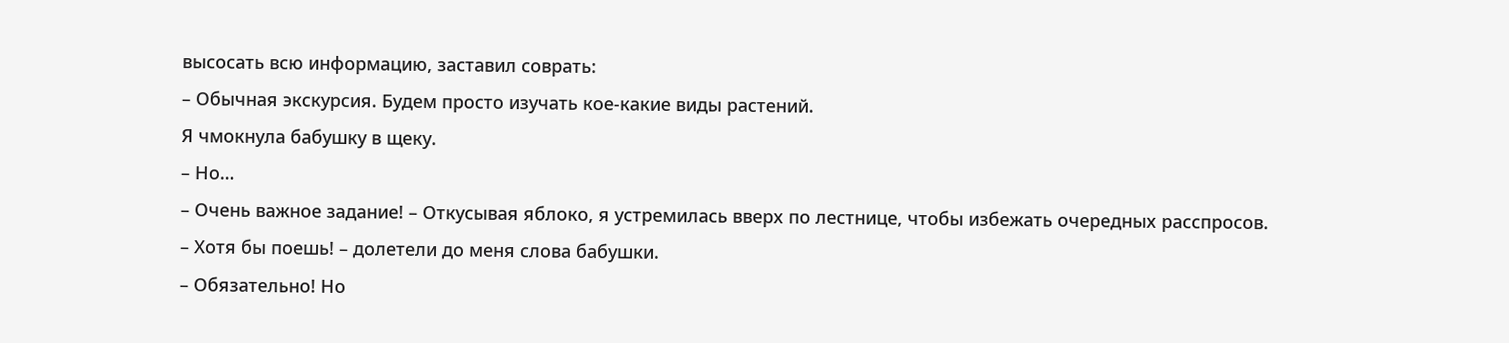высосать всю информацию, заставил соврать:
– Обычная экскурсия. Будем просто изучать кое-какие виды растений.
Я чмокнула бабушку в щеку.
– Но…
– Очень важное задание! – Откусывая яблоко, я устремилась вверх по лестнице, чтобы избежать очередных расспросов.
– Хотя бы поешь! – долетели до меня слова бабушки.
– Обязательно! Но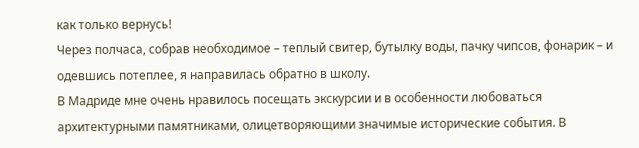как только вернусь!
Через полчаса, собрав необходимое – теплый свитер, бутылку воды, пачку чипсов, фонарик – и одевшись потеплее, я направилась обратно в школу.
В Мадриде мне очень нравилось посещать экскурсии и в особенности любоваться архитектурными памятниками, олицетворяющими значимые исторические события. В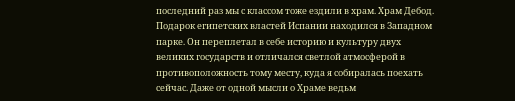последний раз мы с классом тоже ездили в храм. Храм Дебод. Подарок египетских властей Испании находился в Западном парке. Он переплетал в себе историю и культуру двух великих государств и отличался светлой атмосферой в противоположность тому месту, куда я собиралась поехать сейчас. Даже от одной мысли о Храме ведьм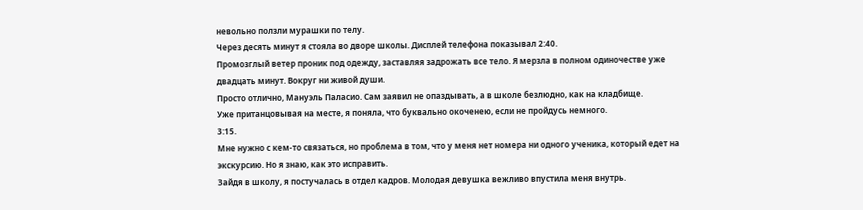невольно ползли мурашки по телу.
Через десять минут я стояла во дворе школы. Дисплей телефона показывал 2:40.
Промозглый ветер проник под одежду, заставляя задрожать все тело. Я мерзла в полном одиночестве уже двадцать минут. Вокруг ни живой души.
Просто отлично, Мануэль Паласио. Сам заявил не опаздывать, а в школе безлюдно, как на кладбище.
Уже пританцовывая на месте, я поняла, что буквально окоченею, если не пройдусь немного.
3:15.
Мне нужно с кем-то связаться, но проблема в том, что у меня нет номера ни одного ученика, который едет на экскурсию. Но я знаю, как это исправить.
Зайдя в школу, я постучалась в отдел кадров. Молодая девушка вежливо впустила меня внутрь.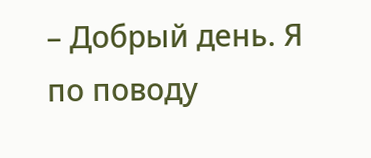– Добрый день. Я по поводу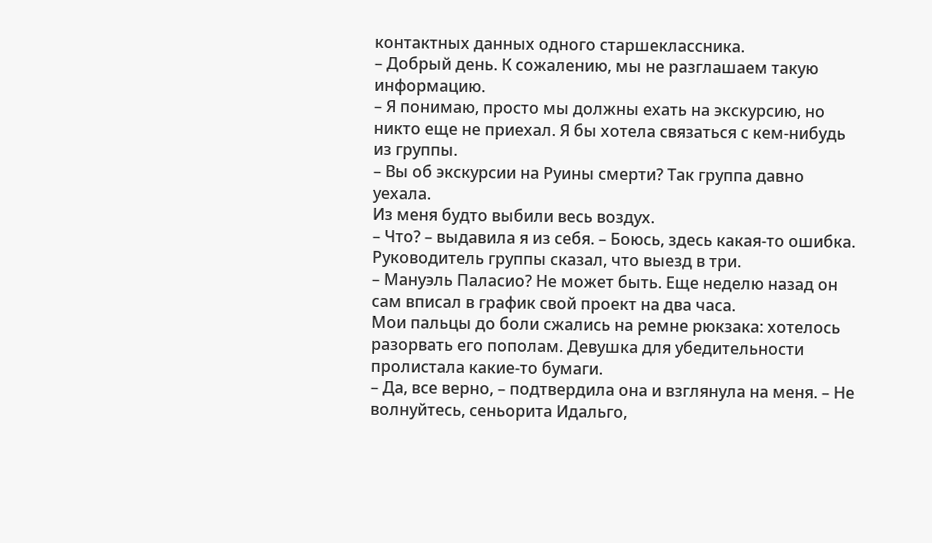контактных данных одного старшеклассника.
– Добрый день. К сожалению, мы не разглашаем такую информацию.
– Я понимаю, просто мы должны ехать на экскурсию, но никто еще не приехал. Я бы хотела связаться с кем-нибудь из группы.
– Вы об экскурсии на Руины смерти? Так группа давно уехала.
Из меня будто выбили весь воздух.
– Что? – выдавила я из себя. – Боюсь, здесь какая-то ошибка. Руководитель группы сказал, что выезд в три.
– Мануэль Паласио? Не может быть. Еще неделю назад он сам вписал в график свой проект на два часа.
Мои пальцы до боли сжались на ремне рюкзака: хотелось разорвать его пополам. Девушка для убедительности пролистала какие-то бумаги.
– Да, все верно, – подтвердила она и взглянула на меня. – Не волнуйтесь, сеньорита Идальго,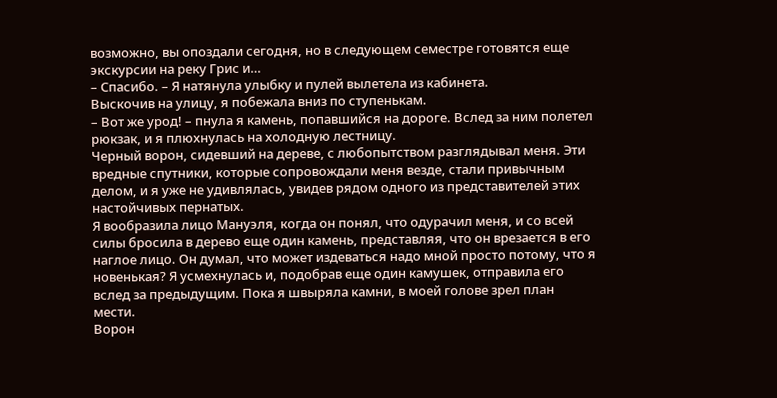возможно, вы опоздали сегодня, но в следующем семестре готовятся еще экскурсии на реку Грис и…
– Спасибо. – Я натянула улыбку и пулей вылетела из кабинета.
Выскочив на улицу, я побежала вниз по ступенькам.
– Вот же урод! – пнула я камень, попавшийся на дороге. Вслед за ним полетел рюкзак, и я плюхнулась на холодную лестницу.
Черный ворон, сидевший на дереве, с любопытством разглядывал меня. Эти вредные спутники, которые сопровождали меня везде, стали привычным делом, и я уже не удивлялась, увидев рядом одного из представителей этих настойчивых пернатых.
Я вообразила лицо Мануэля, когда он понял, что одурачил меня, и со всей силы бросила в дерево еще один камень, представляя, что он врезается в его наглое лицо. Он думал, что может издеваться надо мной просто потому, что я новенькая? Я усмехнулась и, подобрав еще один камушек, отправила его вслед за предыдущим. Пока я швыряла камни, в моей голове зрел план мести.
Ворон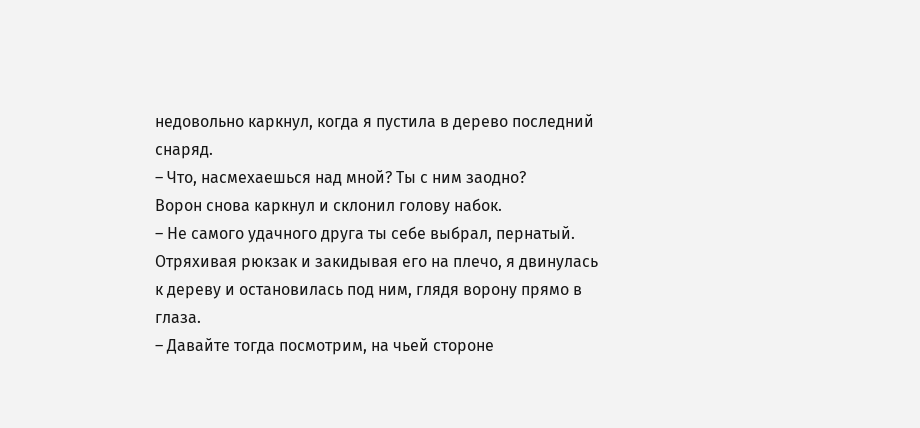недовольно каркнул, когда я пустила в дерево последний снаряд.
– Что, насмехаешься над мной? Ты с ним заодно?
Ворон снова каркнул и склонил голову набок.
– Не самого удачного друга ты себе выбрал, пернатый.
Отряхивая рюкзак и закидывая его на плечо, я двинулась к дереву и остановилась под ним, глядя ворону прямо в глаза.
– Давайте тогда посмотрим, на чьей стороне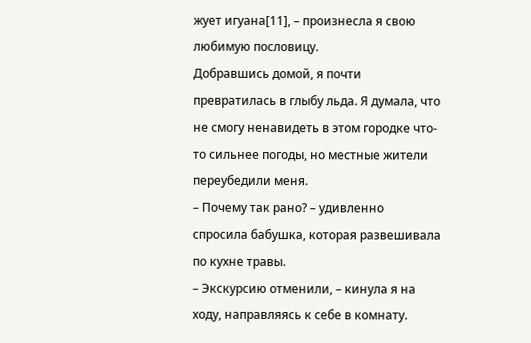жует игуана[11], – произнесла я свою любимую пословицу.
Добравшись домой, я почти превратилась в глыбу льда. Я думала, что не смогу ненавидеть в этом городке что-то сильнее погоды, но местные жители переубедили меня.
– Почему так рано? – удивленно спросила бабушка, которая развешивала по кухне травы.
– Экскурсию отменили, – кинула я на ходу, направляясь к себе в комнату.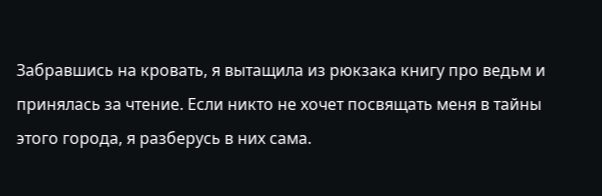Забравшись на кровать, я вытащила из рюкзака книгу про ведьм и принялась за чтение. Если никто не хочет посвящать меня в тайны этого города, я разберусь в них сама.